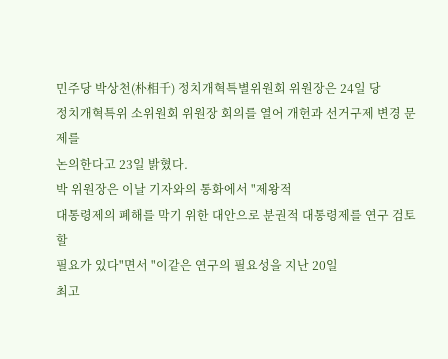민주당 박상천(朴相千) 정치개혁특별위원회 위원장은 24일 당
정치개혁특위 소위원회 위원장 회의를 열어 개헌과 선거구제 변경 문제를
논의한다고 23일 밝혔다.
박 위원장은 이날 기자와의 통화에서 "제왕적
대통령제의 폐해를 막기 위한 대안으로 분권적 대통령제를 연구 검토할
필요가 있다"면서 "이같은 연구의 필요성을 지난 20일
최고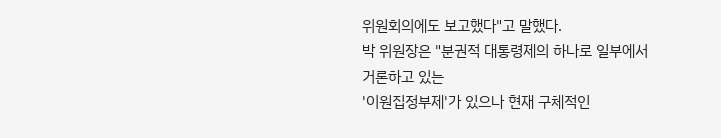위원회의에도 보고했다"고 말했다.
박 위원장은 "분권적 대통령제의 하나로 일부에서 거론하고 있는
'이원집정부제'가 있으나 현재 구체적인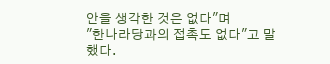안을 생각한 것은 없다"며
"한나라당과의 접촉도 없다"고 말했다.